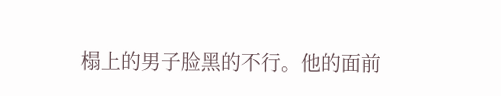榻上的男子脸黑的不行。他的面前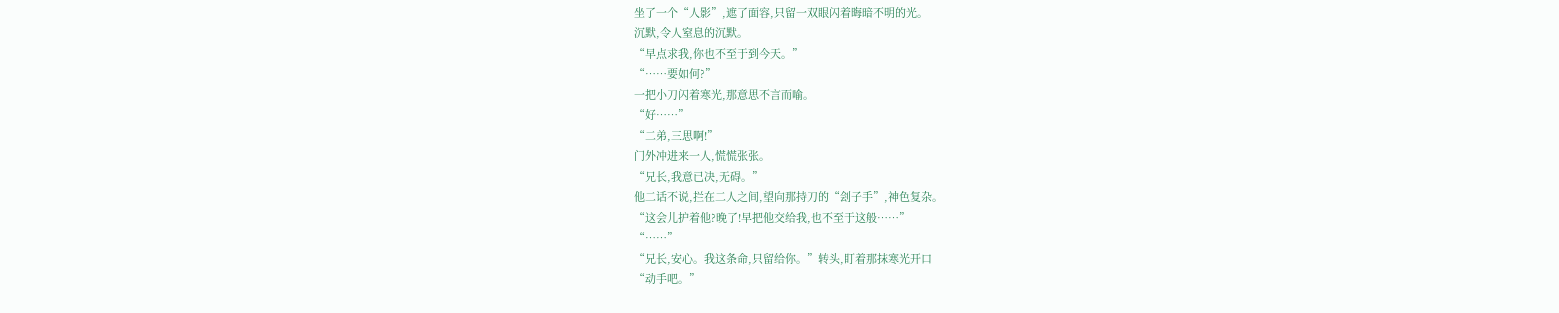坐了一个“人影”,遮了面容,只留一双眼闪着晦暗不明的光。
沉默,令人窒息的沉默。
“早点求我,你也不至于到今天。”
“……要如何?”
一把小刀闪着寒光,那意思不言而喻。
“好……”
“二弟,三思啊!”
门外冲进来一人,慌慌张张。
“兄长,我意已决,无碍。”
他二话不说,拦在二人之间,望向那持刀的“刽子手”,神色复杂。
“这会儿护着他?晚了!早把他交给我,也不至于这般……”
“……”
“兄长,安心。我这条命,只留给你。”转头,盯着那抹寒光开口
“动手吧。”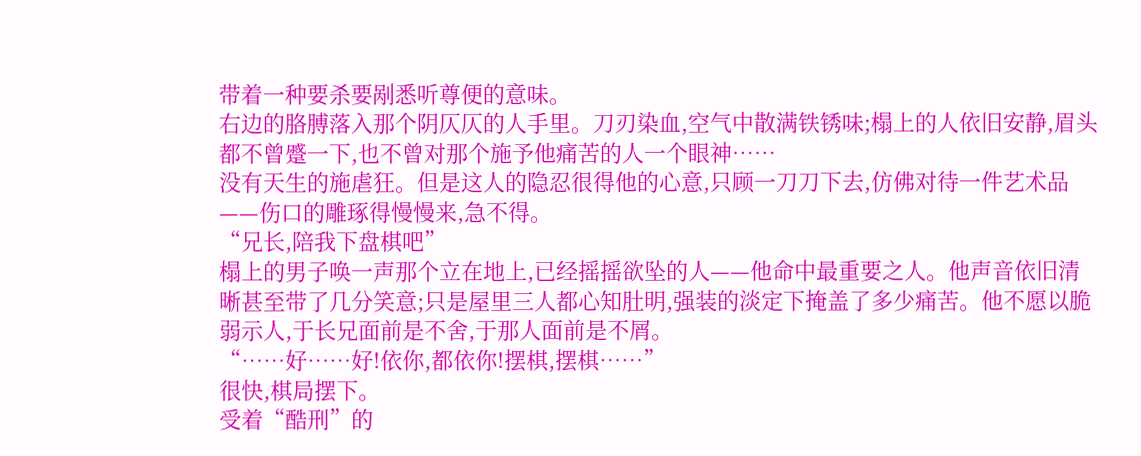带着一种要杀要剐悉听尊便的意味。
右边的胳膊落入那个阴仄仄的人手里。刀刃染血,空气中散满铁锈味;榻上的人依旧安静,眉头都不曾蹙一下,也不曾对那个施予他痛苦的人一个眼神……
没有天生的施虐狂。但是这人的隐忍很得他的心意,只顾一刀刀下去,仿佛对待一件艺术品——伤口的雕琢得慢慢来,急不得。
“兄长,陪我下盘棋吧”
榻上的男子唤一声那个立在地上,已经摇摇欲坠的人——他命中最重要之人。他声音依旧清晰甚至带了几分笑意;只是屋里三人都心知肚明,强装的淡定下掩盖了多少痛苦。他不愿以脆弱示人,于长兄面前是不舍,于那人面前是不屑。
“……好……好!依你,都依你!摆棋,摆棋……”
很快,棋局摆下。
受着“酷刑”的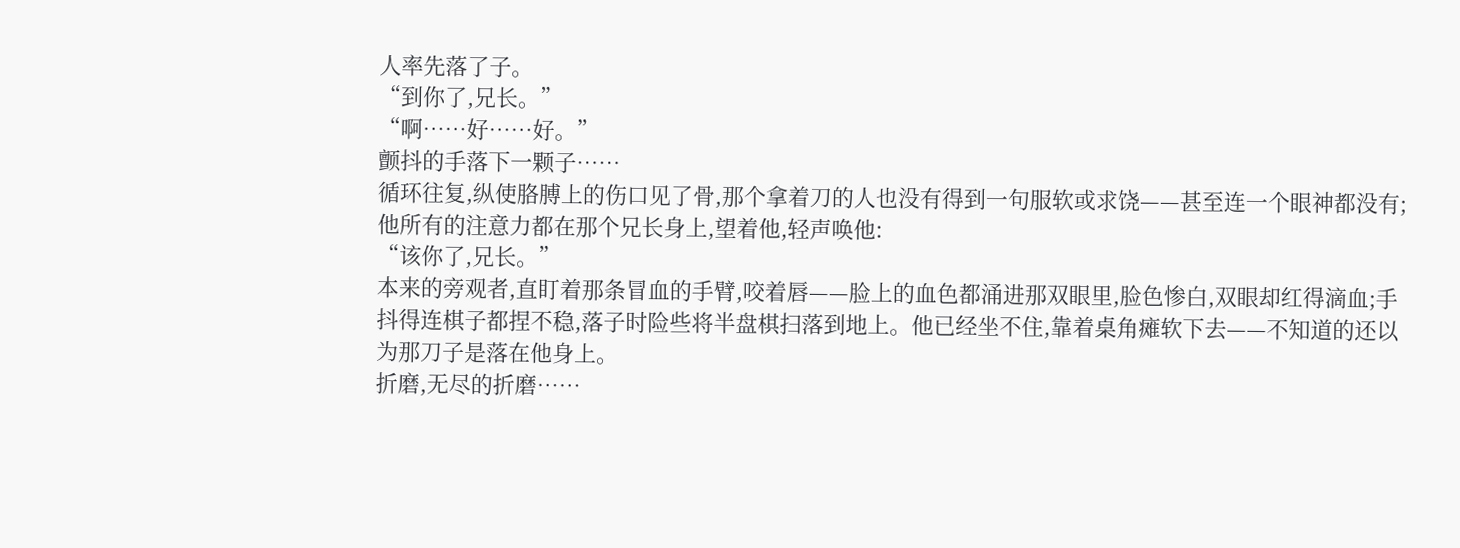人率先落了子。
“到你了,兄长。”
“啊……好……好。”
颤抖的手落下一颗子……
循环往复,纵使胳膊上的伤口见了骨,那个拿着刀的人也没有得到一句服软或求饶——甚至连一个眼神都没有;他所有的注意力都在那个兄长身上,望着他,轻声唤他:
“该你了,兄长。”
本来的旁观者,直盯着那条冒血的手臂,咬着唇——脸上的血色都涌进那双眼里,脸色惨白,双眼却红得滴血;手抖得连棋子都捏不稳,落子时险些将半盘棋扫落到地上。他已经坐不住,靠着桌角瘫软下去——不知道的还以为那刀子是落在他身上。
折磨,无尽的折磨……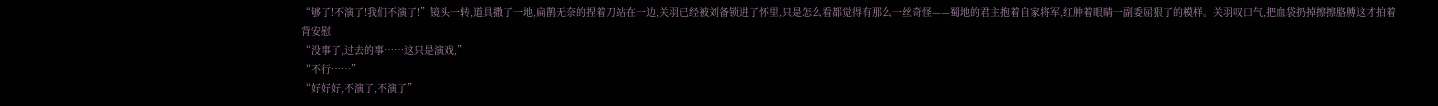“够了!不演了!我们不演了!”镜头一转,道具撒了一地,扁鹊无奈的捏着刀站在一边,关羽已经被刘备锁进了怀里,只是怎么看都觉得有那么一丝奇怪——蜀地的君主抱着自家将军,红肿着眼睛一副委屈狠了的模样。关羽叹口气,把血袋扔掉擦擦胳膊这才拍着背安慰
“没事了,过去的事……这只是演戏,”
“不行……”
“好好好,不演了,不演了”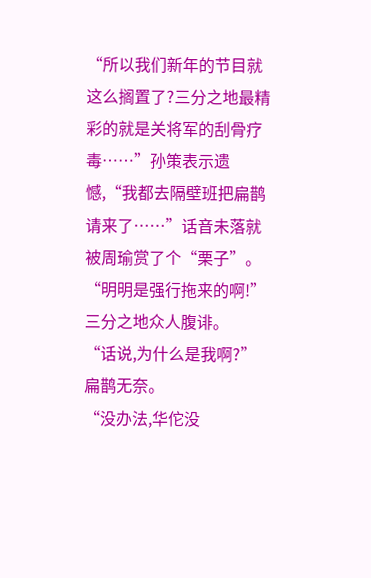“所以我们新年的节目就这么搁置了?三分之地最精彩的就是关将军的刮骨疗毒……”孙策表示遗憾,“我都去隔壁班把扁鹊请来了……”话音未落就被周瑜赏了个“栗子”。
“明明是强行拖来的啊!”三分之地众人腹诽。
“话说,为什么是我啊?”扁鹊无奈。
“没办法,华佗没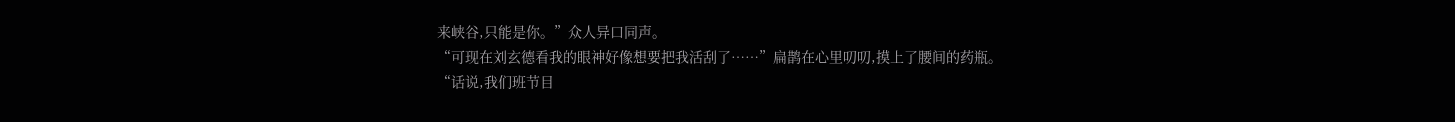来峡谷,只能是你。”众人异口同声。
“可现在刘玄德看我的眼神好像想要把我活刮了……”扁鹊在心里叨叨,摸上了腰间的药瓶。
“话说,我们班节目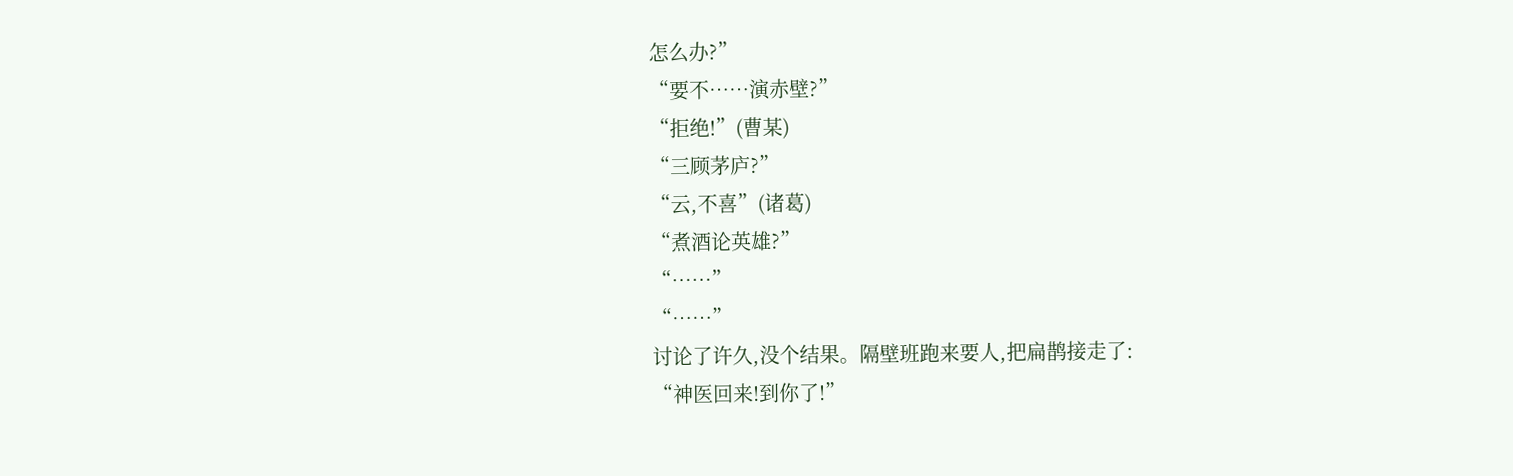怎么办?”
“要不……演赤壁?”
“拒绝!”(曹某)
“三顾茅庐?”
“云,不喜”(诸葛)
“煮酒论英雄?”
“……”
“……”
讨论了许久,没个结果。隔壁班跑来要人,把扁鹊接走了:
“神医回来!到你了!”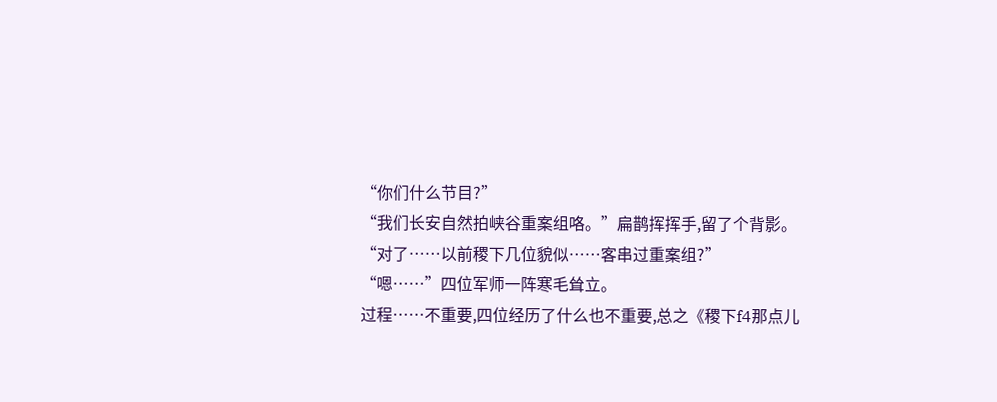“你们什么节目?”
“我们长安自然拍峡谷重案组咯。”扁鹊挥挥手,留了个背影。
“对了……以前稷下几位貌似……客串过重案组?”
“嗯……”四位军师一阵寒毛耸立。
过程……不重要,四位经历了什么也不重要,总之《稷下f4那点儿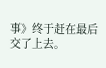事》终于赶在最后交了上去。